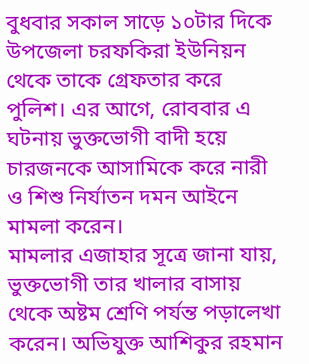বুধবার সকাল সাড়ে ১০টার দিকে উপজেলা চরফকিরা ইউনিয়ন থেকে তাকে গ্রেফতার করে পুলিশ। এর আগে, রোববার এ ঘটনায় ভুক্তভোগী বাদী হয়ে চারজনকে আসামিকে করে নারী ও শিশু নির্যাতন দমন আইনে মামলা করেন।
মামলার এজাহার সূত্রে জানা যায়, ভুক্তভোগী তার খালার বাসায় থেকে অষ্টম শ্রেণি পর্যন্ত পড়ালেখা করেন। অভিযুক্ত আশিকুর রহমান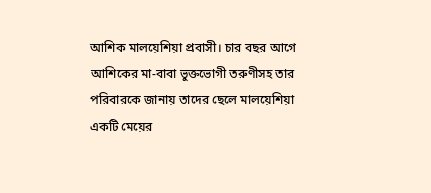আশিক মালয়েশিয়া প্রবাসী। চার বছর আগে আশিকের মা-বাবা ভুক্তভোগী তরুণীসহ তার পরিবারকে জানায় তাদের ছেলে মালয়েশিয়া একটি মেয়ের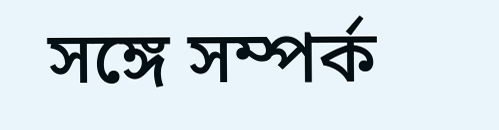সঙ্গে সম্পর্ক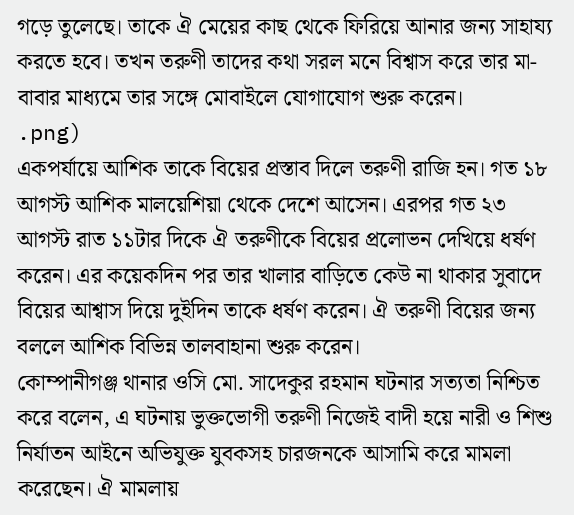গড়ে তুলেছে। তাকে ঐ মেয়ের কাছ থেকে ফিরিয়ে আনার জন্য সাহায্য করতে হবে। তখন তরুণী তাদের কথা সরল মনে বিশ্বাস করে তার মা-বাবার মাধ্যমে তার সঙ্গে মোবাইলে যোগাযোগ শুরু করেন।
.png)
একপর্যায়ে আশিক তাকে বিয়ের প্রস্তাব দিলে তরুণী রাজি হন। গত ১৮ আগস্ট আশিক মালয়েশিয়া থেকে দেশে আসেন। এরপর গত ২৩ আগস্ট রাত ১১টার দিকে ঐ তরুণীকে বিয়ের প্রলোভন দেখিয়ে ধর্ষণ করেন। এর কয়েকদিন পর তার খালার বাড়িতে কেউ না থাকার সুবাদে বিয়ের আশ্বাস দিয়ে দুইদিন তাকে ধর্ষণ করেন। ঐ তরুণী বিয়ের জন্য বললে আশিক বিভিন্ন তালবাহানা শুরু করেন।
কোম্পানীগঞ্জ থানার ওসি মো. সাদেকুর রহমান ঘটনার সত্যতা নিশ্চিত করে বলেন, এ ঘটনায় ভুক্তভোগী তরুণী নিজেই বাদী হয়ে নারী ও শিশু নির্যাতন আইনে অভিযুক্ত যুবকসহ চারজনকে আসামি করে মামলা করেছেন। ঐ মামলায়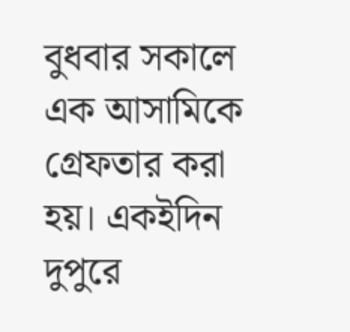বুধবার সকালে এক আসামিকে গ্রেফতার করা হয়। একইদিন দুপুরে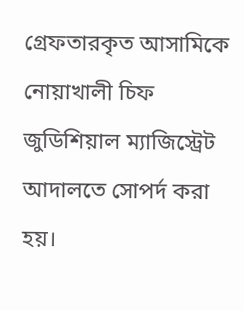গ্রেফতারকৃত আসামিকে নোয়াখালী চিফ জুডিশিয়াল ম্যাজিস্ট্রেট আদালতে সোপর্দ করা হয়।